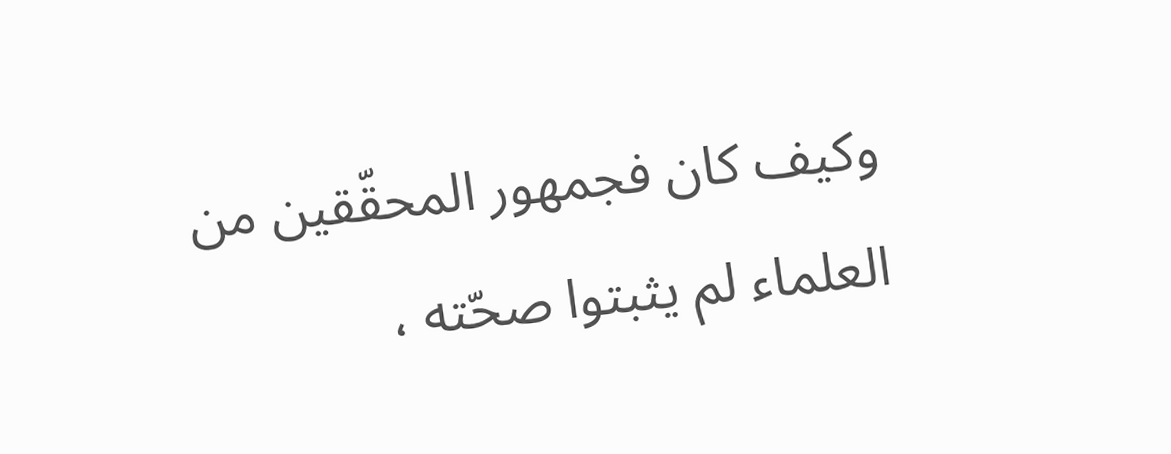وكيف كان فجمهور المحقّقين من العلماء لم يثبتوا صحّته ،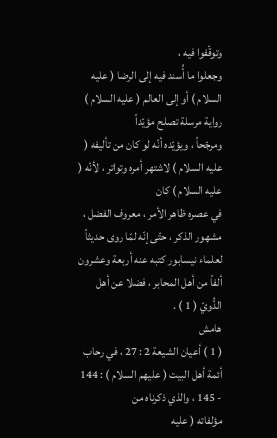وتوقّفوا فيه ،
وجعلوا ما أُسند فيه إلى الرضا ( عليه السلام ) أو إلى العالم ( عليه السلام ) رواية مرسلة تصلح مؤيّداً
ومرجّحاً ، ويؤيّده أنّه لو كان من تأليفه ( عليه السلام ) لاشتهر أمره وتواتر ، لأنّه ( عليه السلام ) كان
في عصره ظاهر الأمر ، معروف الفضل ، مشهور الذكر ، حتّى إنّه لمّا روى حديثاً
لعلماء نيسابور كتبه عنه أربعة وعشرون ألفاً من أهل المحابر ، فضلا عن أهل
الدُّويّ ( 1 ) .
هامش
( 1 ) أعيان الشيعة 2 : 27 ، في رحاب أئمة أهل البيت ( عليهم السلام ) : 144 - 145 ، والذي ذكرناه من
مؤلفاته ( عليه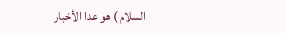السلام ) هو عدا الأخبار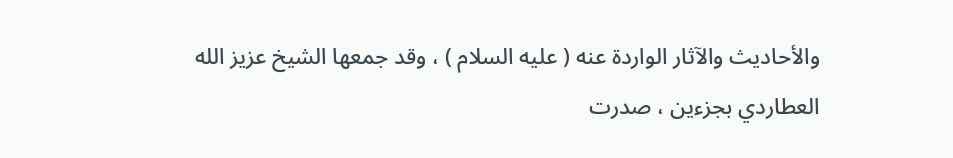والأحاديث والآثار الواردة عنه ( عليه السلام ) ، وقد جمعها الشيخ عزيز الله
العطاردي بجزءين ، صدرت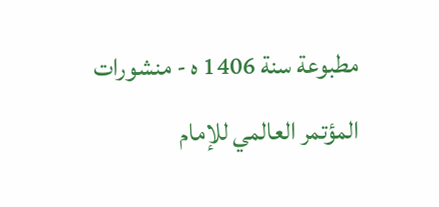مطبوعة سنة 1406 ه - منشورات المؤتمر العالمي للإمام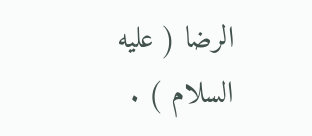الرضا ( عليه السلام ) .